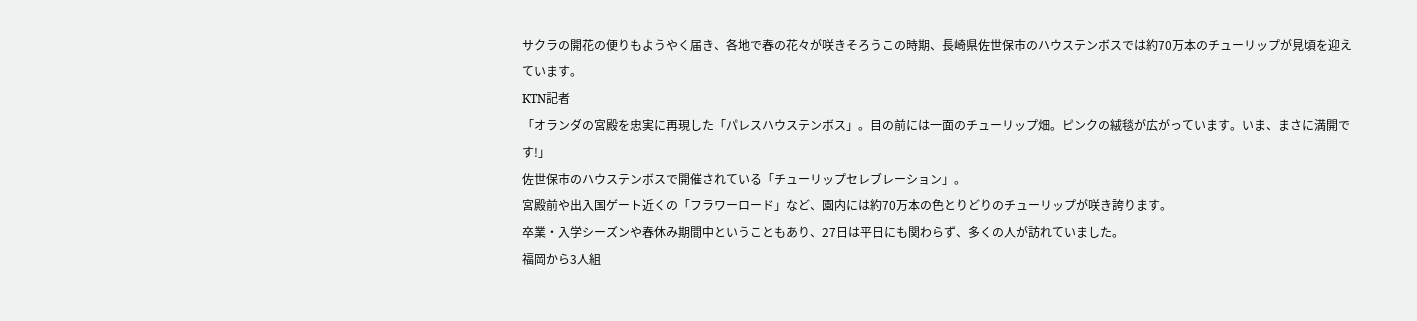サクラの開花の便りもようやく届き、各地で春の花々が咲きそろうこの時期、長崎県佐世保市のハウステンボスでは約70万本のチューリップが見頃を迎えています。
KTN記者
「オランダの宮殿を忠実に再現した「パレスハウステンボス」。目の前には一面のチューリップ畑。ピンクの絨毯が広がっています。いま、まさに満開です!」
佐世保市のハウステンボスで開催されている「チューリップセレブレーション」。
宮殿前や出入国ゲート近くの「フラワーロード」など、園内には約70万本の色とりどりのチューリップが咲き誇ります。
卒業・入学シーズンや春休み期間中ということもあり、27日は平日にも関わらず、多くの人が訪れていました。
福岡から3人組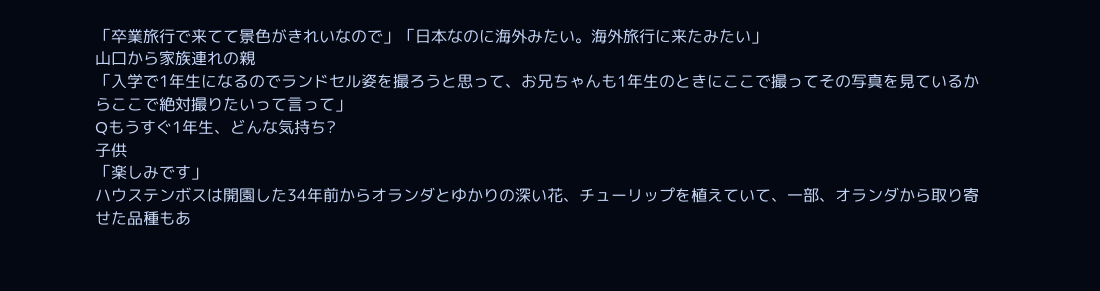「卒業旅行で来てて景色がきれいなので」「日本なのに海外みたい。海外旅行に来たみたい」
山口から家族連れの親
「入学で1年生になるのでランドセル姿を撮ろうと思って、お兄ちゃんも1年生のときにここで撮ってその写真を見ているからここで絶対撮りたいって言って」
Qもうすぐ1年生、どんな気持ち?
子供
「楽しみです」
ハウステンボスは開園した34年前からオランダとゆかりの深い花、チューリップを植えていて、一部、オランダから取り寄せた品種もあ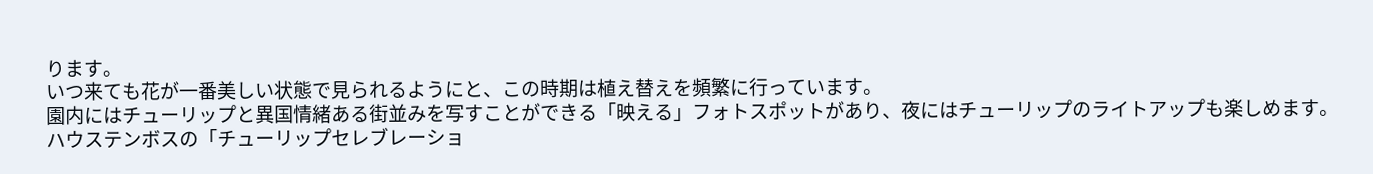ります。
いつ来ても花が一番美しい状態で見られるようにと、この時期は植え替えを頻繁に行っています。
園内にはチューリップと異国情緒ある街並みを写すことができる「映える」フォトスポットがあり、夜にはチューリップのライトアップも楽しめます。
ハウステンボスの「チューリップセレブレーショ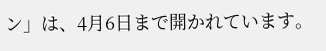ン」は、4月6日まで開かれています。